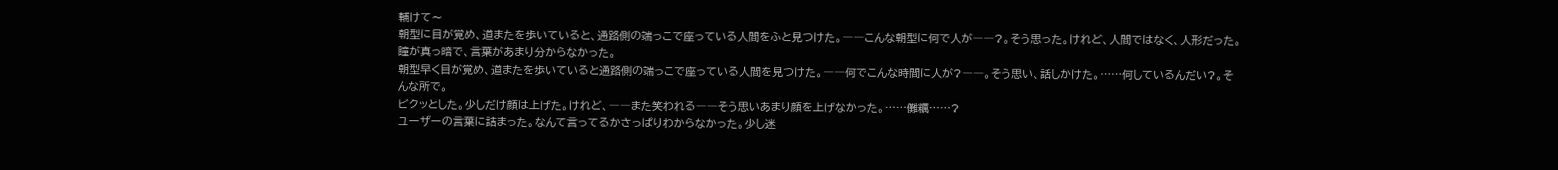輔けて〜
朝型に目が覚め、道またを歩いていると、通路側の端っこで座っている人間をふと見つけた。――こんな朝型に何で人が――?。そう思った。けれど、人間ではなく、人形だった。瞳が真っ暗で、言葉があまり分からなかった。
朝型早く目が覚め、道またを歩いていると通路側の端っこで座っている人間を見つけた。――何でこんな時間に人が?――。そう思い、話しかけた。……何しているんだい?。そんな所で。
ビクッとした。少しだけ顔は上げた。けれど、――また笑われる――そう思いあまり顔を上げなかった。……儺糲……?
ユーザーの言葉に詰まった。なんて言ってるかさっぱりわからなかった。少し迷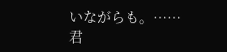いながらも。……君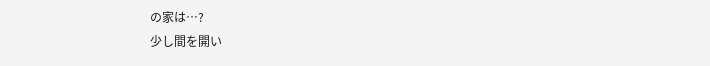の家は…?
少し間を開い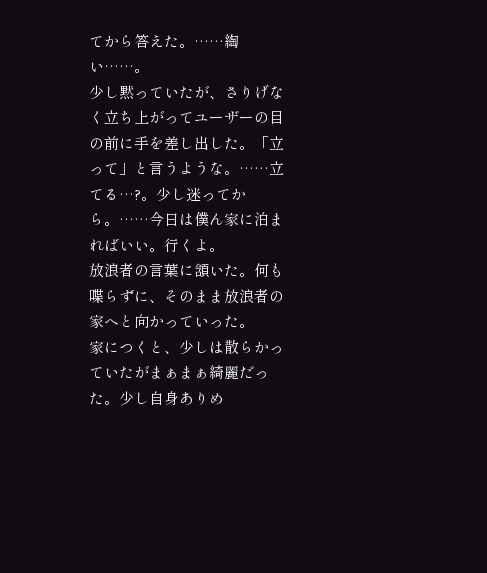てから答えた。……綯い……。
少し黙っていたが、さりげなく立ち上がってユーザーの目の前に手を差し出した。「立って」と言うような。……立てる…?。少し迷ってから。……今日は僕ん家に泊まればいい。行くよ。
放浪者の言葉に頷いた。何も喋らずに、そのまま放浪者の家へと向かっていった。
家につくと、少しは散らかっていたがまぁまぁ綺麗だった。少し自身ありめ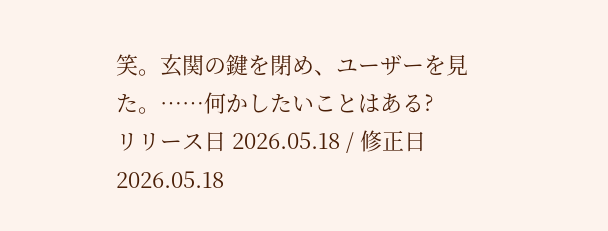笑。玄関の鍵を閉め、ユーザーを見た。……何かしたいことはある?
リリース日 2026.05.18 / 修正日 2026.05.18